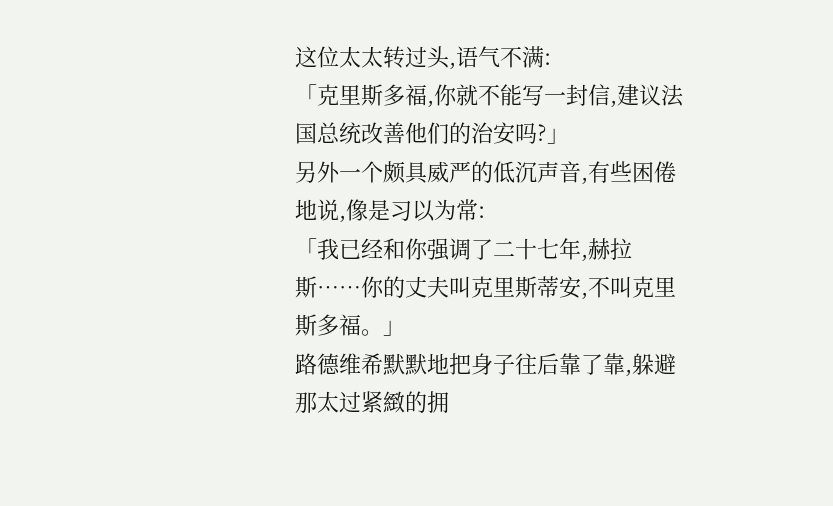这位太太转过头,语气不满:
「克里斯多福,你就不能写一封信,建议法国总统改善他们的治安吗?」
另外一个颇具威严的低沉声音,有些困倦地说,像是习以为常:
「我已经和你强调了二十七年,赫拉斯……你的丈夫叫克里斯蒂安,不叫克里斯多福。」
路德维希默默地把身子往后靠了靠,躲避那太过紧緻的拥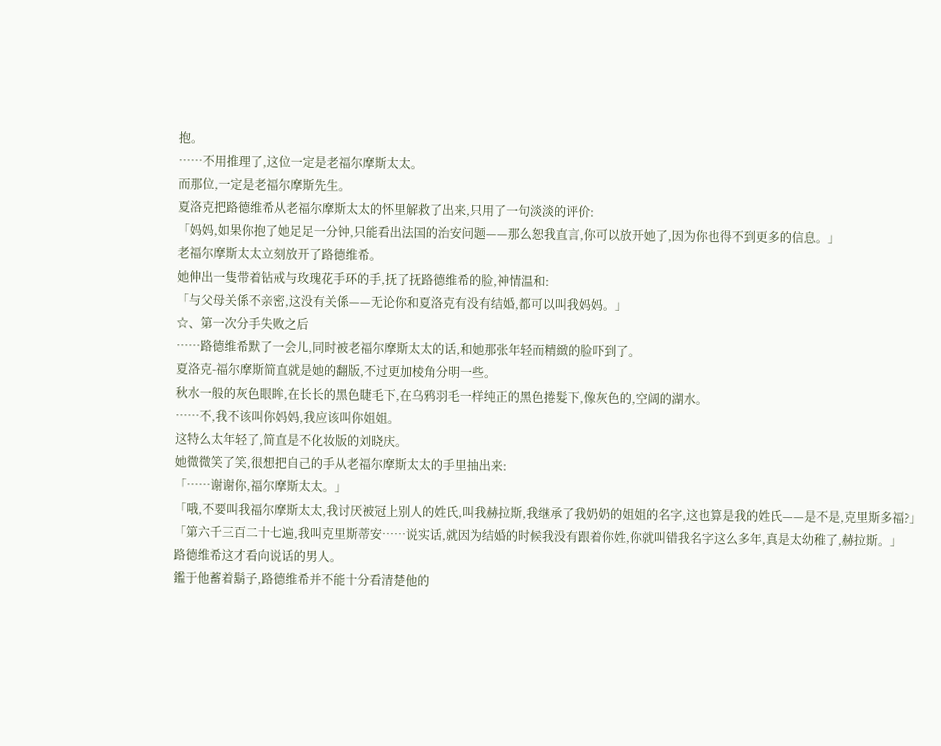抱。
……不用推理了,这位一定是老福尔摩斯太太。
而那位,一定是老福尔摩斯先生。
夏洛克把路德维希从老福尔摩斯太太的怀里解救了出来,只用了一句淡淡的评价:
「妈妈,如果你抱了她足足一分钟,只能看出法国的治安问题——那么恕我直言,你可以放开她了,因为你也得不到更多的信息。」
老福尔摩斯太太立刻放开了路德维希。
她伸出一隻带着钻戒与玫瑰花手环的手,抚了抚路德维希的脸,神情温和:
「与父母关係不亲密,这没有关係——无论你和夏洛克有没有结婚,都可以叫我妈妈。」
☆、第一次分手失败之后
……路德维希默了一会儿,同时被老福尔摩斯太太的话,和她那张年轻而精緻的脸吓到了。
夏洛克-福尔摩斯简直就是她的翻版,不过更加棱角分明一些。
秋水一般的灰色眼眸,在长长的黑色睫毛下,在乌鸦羽毛一样纯正的黑色捲髮下,像灰色的,空阔的湖水。
……不,我不该叫你妈妈,我应该叫你姐姐。
这特么太年轻了,简直是不化妆版的刘晓庆。
她微微笑了笑,很想把自己的手从老福尔摩斯太太的手里抽出来:
「……谢谢你,福尔摩斯太太。」
「哦,不要叫我福尔摩斯太太,我讨厌被冠上别人的姓氏,叫我赫拉斯,我继承了我奶奶的姐姐的名字,这也算是我的姓氏——是不是,克里斯多福?」
「第六千三百二十七遍,我叫克里斯蒂安……说实话,就因为结婚的时候我没有跟着你姓,你就叫错我名字这么多年,真是太幼稚了,赫拉斯。」
路德维希这才看向说话的男人。
鑑于他蓄着鬍子,路德维希并不能十分看清楚他的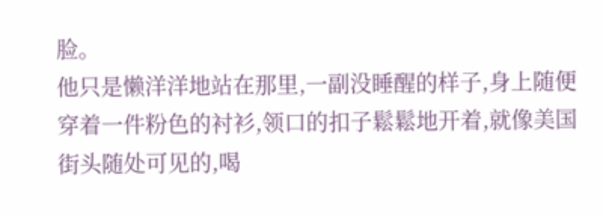脸。
他只是懒洋洋地站在那里,一副没睡醒的样子,身上随便穿着一件粉色的衬衫,领口的扣子鬆鬆地开着,就像美国街头随处可见的,喝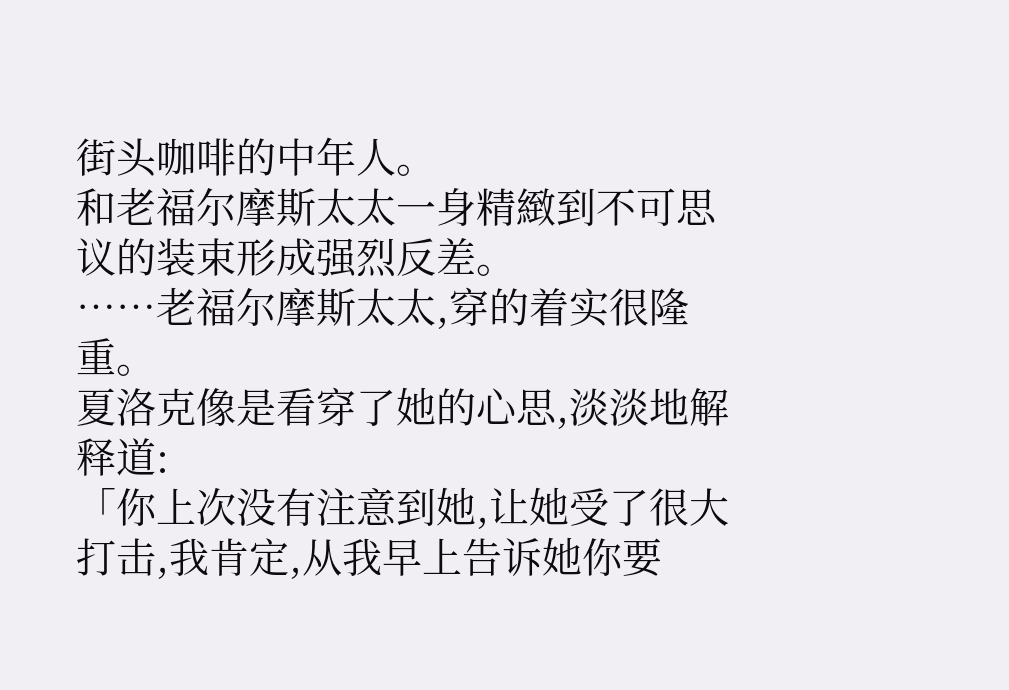街头咖啡的中年人。
和老福尔摩斯太太一身精緻到不可思议的装束形成强烈反差。
……老福尔摩斯太太,穿的着实很隆重。
夏洛克像是看穿了她的心思,淡淡地解释道:
「你上次没有注意到她,让她受了很大打击,我肯定,从我早上告诉她你要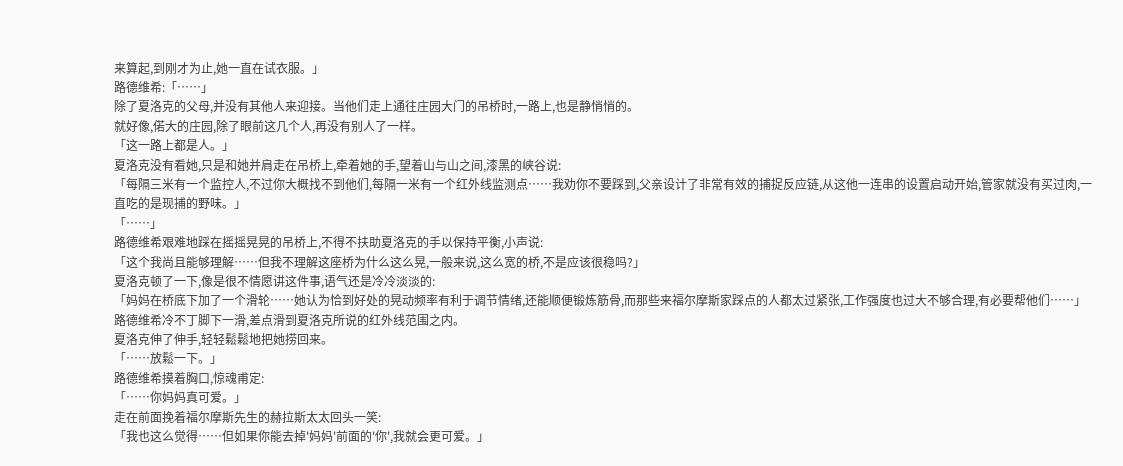来算起,到刚才为止,她一直在试衣服。」
路德维希:「……」
除了夏洛克的父母,并没有其他人来迎接。当他们走上通往庄园大门的吊桥时,一路上,也是静悄悄的。
就好像,偌大的庄园,除了眼前这几个人,再没有别人了一样。
「这一路上都是人。」
夏洛克没有看她,只是和她并肩走在吊桥上,牵着她的手,望着山与山之间,漆黑的峡谷说:
「每隔三米有一个监控人,不过你大概找不到他们,每隔一米有一个红外线监测点……我劝你不要踩到,父亲设计了非常有效的捕捉反应链,从这他一连串的设置启动开始,管家就没有买过肉,一直吃的是现捕的野味。」
「……」
路德维希艰难地踩在摇摇晃晃的吊桥上,不得不扶助夏洛克的手以保持平衡,小声说:
「这个我尚且能够理解……但我不理解这座桥为什么这么晃,一般来说,这么宽的桥,不是应该很稳吗?」
夏洛克顿了一下,像是很不情愿讲这件事,语气还是冷冷淡淡的:
「妈妈在桥底下加了一个滑轮……她认为恰到好处的晃动频率有利于调节情绪,还能顺便锻炼筋骨,而那些来福尔摩斯家踩点的人都太过紧张,工作强度也过大不够合理,有必要帮他们……」
路德维希冷不丁脚下一滑,差点滑到夏洛克所说的红外线范围之内。
夏洛克伸了伸手,轻轻鬆鬆地把她捞回来。
「……放鬆一下。」
路德维希摸着胸口,惊魂甫定:
「……你妈妈真可爱。」
走在前面挽着福尔摩斯先生的赫拉斯太太回头一笑:
「我也这么觉得……但如果你能去掉'妈妈'前面的'你',我就会更可爱。」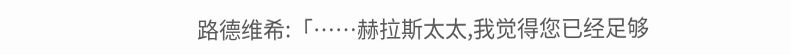路德维希:「……赫拉斯太太,我觉得您已经足够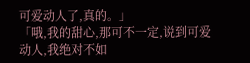可爱动人了,真的。」
「哦,我的甜心,那可不一定,说到可爱动人,我绝对不如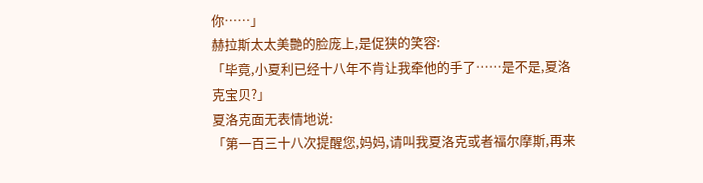你……」
赫拉斯太太美艷的脸庞上,是促狭的笑容:
「毕竟,小夏利已经十八年不肯让我牵他的手了……是不是,夏洛克宝贝?」
夏洛克面无表情地说:
「第一百三十八次提醒您,妈妈,请叫我夏洛克或者福尔摩斯,再来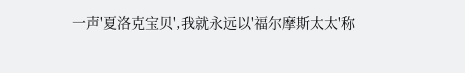一声'夏洛克宝贝',我就永远以'福尔摩斯太太'称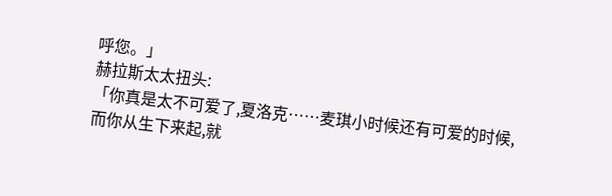呼您。」
赫拉斯太太扭头:
「你真是太不可爱了,夏洛克……麦琪小时候还有可爱的时候,而你从生下来起,就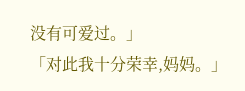没有可爱过。」
「对此我十分荣幸,妈妈。」